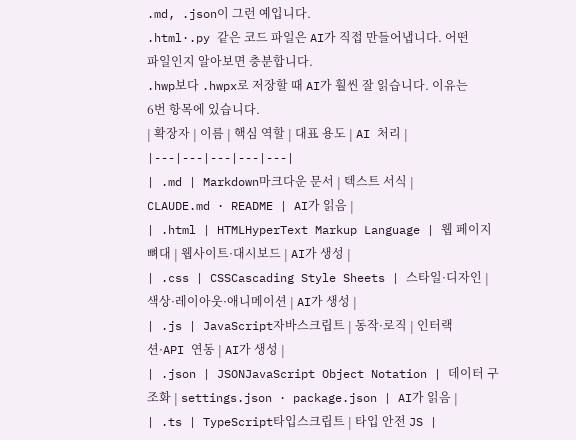.md, .json이 그런 예입니다.
.html·.py 같은 코드 파일은 AI가 직접 만들어냅니다. 어떤 파일인지 알아보면 충분합니다.
.hwp보다 .hwpx로 저장할 때 AI가 훨씬 잘 읽습니다. 이유는 6번 항목에 있습니다.
| 확장자 | 이름 | 핵심 역할 | 대표 용도 | AI 처리 |
|---|---|---|---|---|
| .md | Markdown마크다운 문서 | 텍스트 서식 | CLAUDE.md · README | AI가 읽음 |
| .html | HTMLHyperText Markup Language | 웹 페이지 뼈대 | 웹사이트·대시보드 | AI가 생성 |
| .css | CSSCascading Style Sheets | 스타일·디자인 | 색상·레이아웃·애니메이션 | AI가 생성 |
| .js | JavaScript자바스크립트 | 동작·로직 | 인터랙션·API 연동 | AI가 생성 |
| .json | JSONJavaScript Object Notation | 데이터 구조화 | settings.json · package.json | AI가 읽음 |
| .ts | TypeScript타입스크립트 | 타입 안전 JS |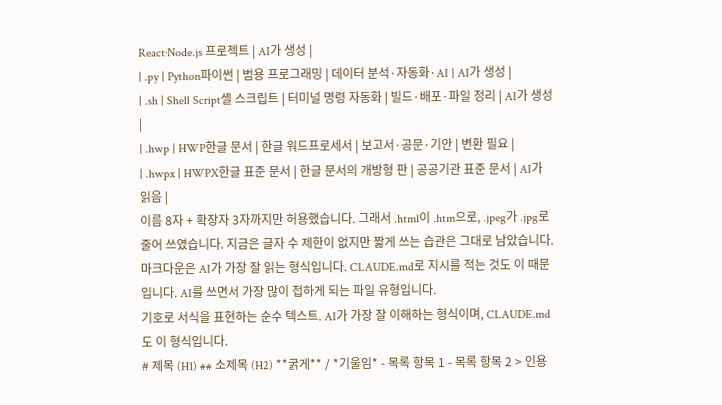React·Node.js 프로젝트 | AI가 생성 |
| .py | Python파이썬 | 범용 프로그래밍 | 데이터 분석·자동화·AI | AI가 생성 |
| .sh | Shell Script셸 스크립트 | 터미널 명령 자동화 | 빌드·배포·파일 정리 | AI가 생성 |
| .hwp | HWP한글 문서 | 한글 워드프로세서 | 보고서·공문·기안 | 변환 필요 |
| .hwpx | HWPX한글 표준 문서 | 한글 문서의 개방형 판 | 공공기관 표준 문서 | AI가 읽음 |
이름 8자 + 확장자 3자까지만 허용했습니다. 그래서 .html이 .htm으로, .jpeg가 .jpg로 줄어 쓰였습니다. 지금은 글자 수 제한이 없지만 짧게 쓰는 습관은 그대로 남았습니다.
마크다운은 AI가 가장 잘 읽는 형식입니다. CLAUDE.md로 지시를 적는 것도 이 때문입니다. AI를 쓰면서 가장 많이 접하게 되는 파일 유형입니다.
기호로 서식을 표현하는 순수 텍스트. AI가 가장 잘 이해하는 형식이며, CLAUDE.md도 이 형식입니다.
# 제목 (H1) ## 소제목 (H2) **굵게** / *기울임* - 목록 항목 1 - 목록 항목 2 > 인용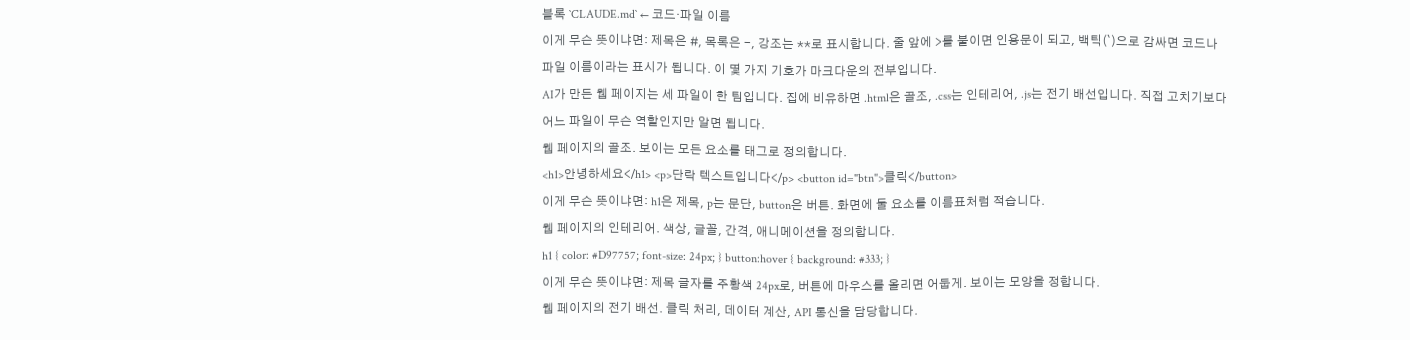블록 `CLAUDE.md` ← 코드·파일 이름
이게 무슨 뜻이냐면: 제목은 #, 목록은 -, 강조는 **로 표시합니다. 줄 앞에 >를 붙이면 인용문이 되고, 백틱(`)으로 감싸면 코드나 파일 이름이라는 표시가 됩니다. 이 몇 가지 기호가 마크다운의 전부입니다.
AI가 만든 웹 페이지는 세 파일이 한 팀입니다. 집에 비유하면 .html은 골조, .css는 인테리어, .js는 전기 배선입니다. 직접 고치기보다 어느 파일이 무슨 역할인지만 알면 됩니다.
웹 페이지의 골조. 보이는 모든 요소를 태그로 정의합니다.
<h1>안녕하세요</h1> <p>단락 텍스트입니다</p> <button id="btn">클릭</button>
이게 무슨 뜻이냐면: h1은 제목, p는 문단, button은 버튼. 화면에 둘 요소를 이름표처럼 적습니다.
웹 페이지의 인테리어. 색상, 글꼴, 간격, 애니메이션을 정의합니다.
h1 { color: #D97757; font-size: 24px; } button:hover { background: #333; }
이게 무슨 뜻이냐면: 제목 글자를 주황색 24px로, 버튼에 마우스를 올리면 어둡게. 보이는 모양을 정합니다.
웹 페이지의 전기 배선. 클릭 처리, 데이터 계산, API 통신을 담당합니다.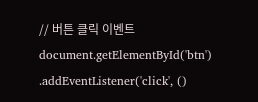// 버튼 클릭 이벤트 document.getElementById('btn') .addEventListener('click', ()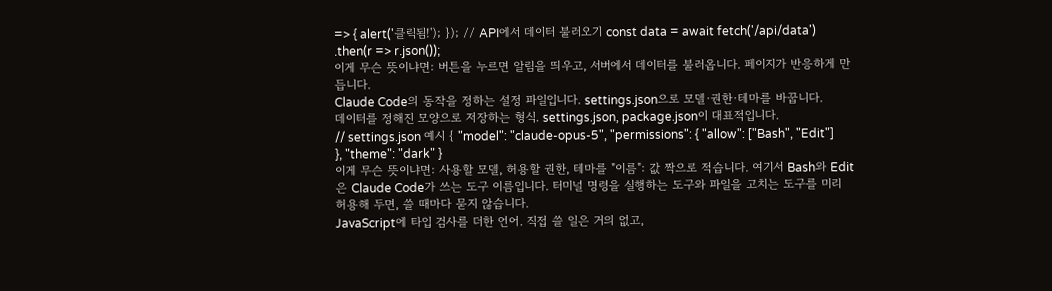=> { alert('클릭됨!'); }); // API에서 데이터 불러오기 const data = await fetch('/api/data') .then(r => r.json());
이게 무슨 뜻이냐면: 버튼을 누르면 알림을 띄우고, 서버에서 데이터를 불러옵니다. 페이지가 반응하게 만듭니다.
Claude Code의 동작을 정하는 설정 파일입니다. settings.json으로 모델·권한·테마를 바꿉니다.
데이터를 정해진 모양으로 저장하는 형식. settings.json, package.json이 대표적입니다.
// settings.json 예시 { "model": "claude-opus-5", "permissions": { "allow": ["Bash", "Edit"] }, "theme": "dark" }
이게 무슨 뜻이냐면: 사용할 모델, 허용할 권한, 테마를 "이름": 값 짝으로 적습니다. 여기서 Bash와 Edit은 Claude Code가 쓰는 도구 이름입니다. 터미널 명령을 실행하는 도구와 파일을 고치는 도구를 미리 허용해 두면, 쓸 때마다 묻지 않습니다.
JavaScript에 타입 검사를 더한 언어. 직접 쓸 일은 거의 없고,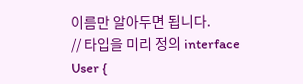이름만 알아두면 됩니다.
// 타입을 미리 정의 interface User {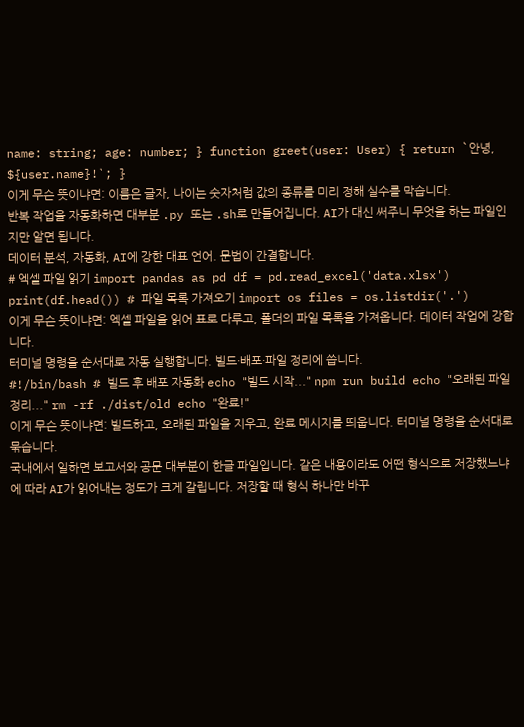name: string; age: number; } function greet(user: User) { return `안녕, ${user.name}!`; }
이게 무슨 뜻이냐면: 이름은 글자, 나이는 숫자처럼 값의 종류를 미리 정해 실수를 막습니다.
반복 작업을 자동화하면 대부분 .py 또는 .sh로 만들어집니다. AI가 대신 써주니 무엇을 하는 파일인지만 알면 됩니다.
데이터 분석, 자동화, AI에 강한 대표 언어. 문법이 간결합니다.
# 엑셀 파일 읽기 import pandas as pd df = pd.read_excel('data.xlsx') print(df.head()) # 파일 목록 가져오기 import os files = os.listdir('.')
이게 무슨 뜻이냐면: 엑셀 파일을 읽어 표로 다루고, 폴더의 파일 목록을 가져옵니다. 데이터 작업에 강합니다.
터미널 명령을 순서대로 자동 실행합니다. 빌드·배포·파일 정리에 씁니다.
#!/bin/bash # 빌드 후 배포 자동화 echo "빌드 시작..." npm run build echo "오래된 파일 정리..." rm -rf ./dist/old echo "완료!"
이게 무슨 뜻이냐면: 빌드하고, 오래된 파일을 지우고, 완료 메시지를 띄웁니다. 터미널 명령을 순서대로 묶습니다.
국내에서 일하면 보고서와 공문 대부분이 한글 파일입니다. 같은 내용이라도 어떤 형식으로 저장했느냐에 따라 AI가 읽어내는 정도가 크게 갈립니다. 저장할 때 형식 하나만 바꾸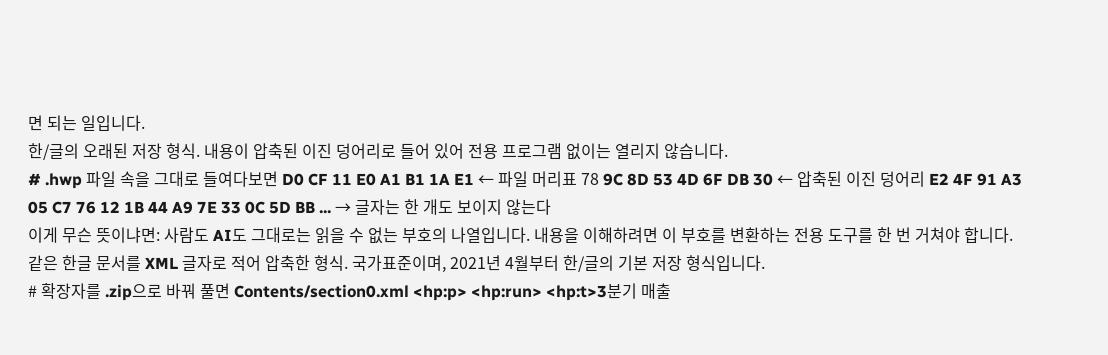면 되는 일입니다.
한/글의 오래된 저장 형식. 내용이 압축된 이진 덩어리로 들어 있어 전용 프로그램 없이는 열리지 않습니다.
# .hwp 파일 속을 그대로 들여다보면 D0 CF 11 E0 A1 B1 1A E1 ← 파일 머리표 78 9C 8D 53 4D 6F DB 30 ← 압축된 이진 덩어리 E2 4F 91 A3 05 C7 76 12 1B 44 A9 7E 33 0C 5D BB ... → 글자는 한 개도 보이지 않는다
이게 무슨 뜻이냐면: 사람도 AI도 그대로는 읽을 수 없는 부호의 나열입니다. 내용을 이해하려면 이 부호를 변환하는 전용 도구를 한 번 거쳐야 합니다.
같은 한글 문서를 XML 글자로 적어 압축한 형식. 국가표준이며, 2021년 4월부터 한/글의 기본 저장 형식입니다.
# 확장자를 .zip으로 바꿔 풀면 Contents/section0.xml <hp:p> <hp:run> <hp:t>3분기 매출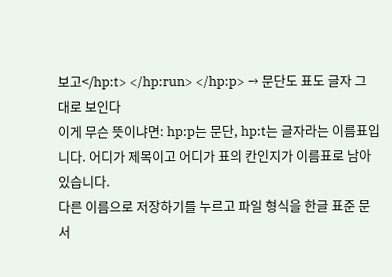보고</hp:t> </hp:run> </hp:p> → 문단도 표도 글자 그대로 보인다
이게 무슨 뜻이냐면: hp:p는 문단, hp:t는 글자라는 이름표입니다. 어디가 제목이고 어디가 표의 칸인지가 이름표로 남아 있습니다.
다른 이름으로 저장하기를 누르고 파일 형식을 한글 표준 문서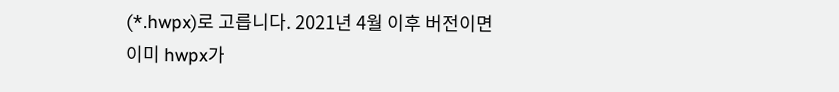(*.hwpx)로 고릅니다. 2021년 4월 이후 버전이면 이미 hwpx가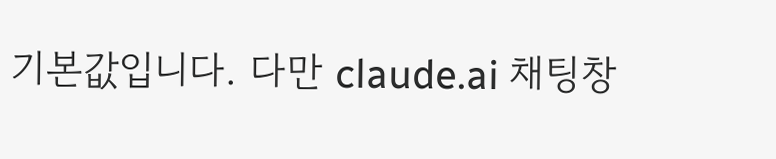기본값입니다. 다만 claude.ai 채팅창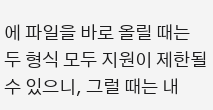에 파일을 바로 올릴 때는 두 형식 모두 지원이 제한될 수 있으니, 그럴 때는 내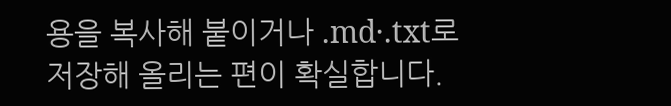용을 복사해 붙이거나 .md·.txt로 저장해 올리는 편이 확실합니다.